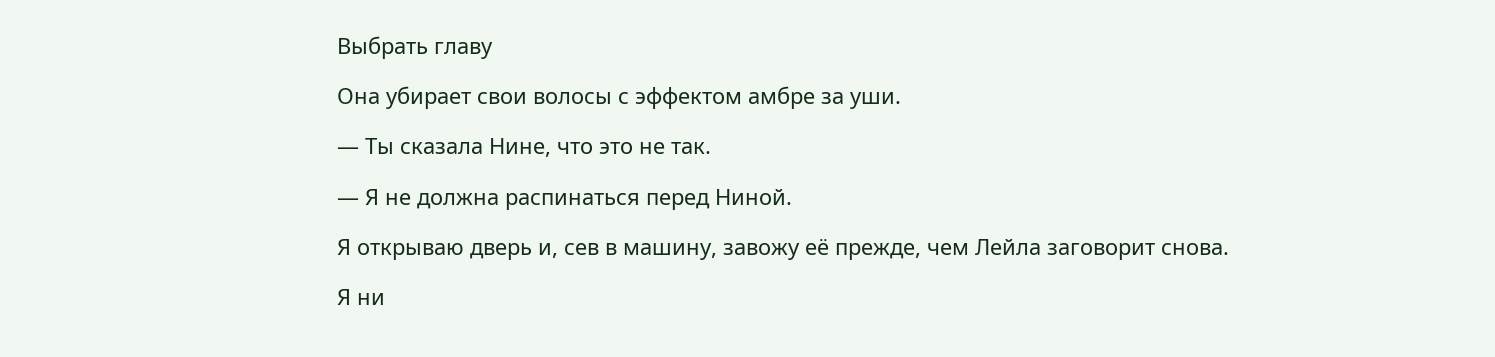Выбрать главу

Она убирает свои волосы с эффектом амбре за уши.

— Ты сказала Нине, что это не так.

— Я не должна распинаться перед Ниной.

Я открываю дверь и, сев в машину, завожу её прежде, чем Лейла заговорит снова.

Я ни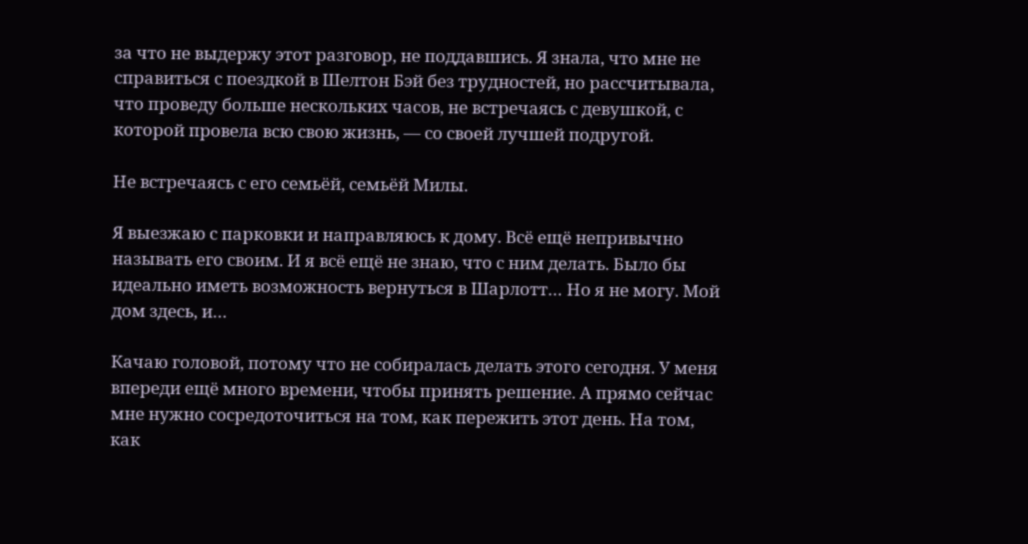за что не выдержу этот разговор, не поддавшись. Я знала, что мне не справиться с поездкой в Шелтон Бэй без трудностей, но рассчитывала, что проведу больше нескольких часов, не встречаясь с девушкой, с которой провела всю свою жизнь, — со своей лучшей подругой.

Не встречаясь с его семьёй, семьёй Милы.

Я выезжаю с парковки и направляюсь к дому. Всё ещё непривычно называть его своим. И я всё ещё не знаю, что с ним делать. Было бы идеально иметь возможность вернуться в Шарлотт… Но я не могу. Мой дом здесь, и…

Качаю головой, потому что не собиралась делать этого сегодня. У меня впереди ещё много времени, чтобы принять решение. А прямо сейчас мне нужно сосредоточиться на том, как пережить этот день. На том, как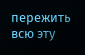пережить всю эту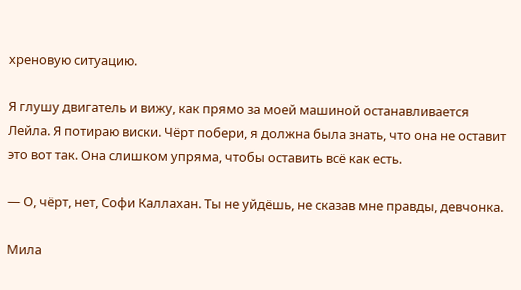хреновую ситуацию.

Я глушу двигатель и вижу, как прямо за моей машиной останавливается Лейла. Я потираю виски. Чёрт побери, я должна была знать, что она не оставит это вот так. Она слишком упряма, чтобы оставить всё как есть.

— О, чёрт, нет, Софи Каллахан. Ты не уйдёшь, не сказав мне правды, девчонка.

Мила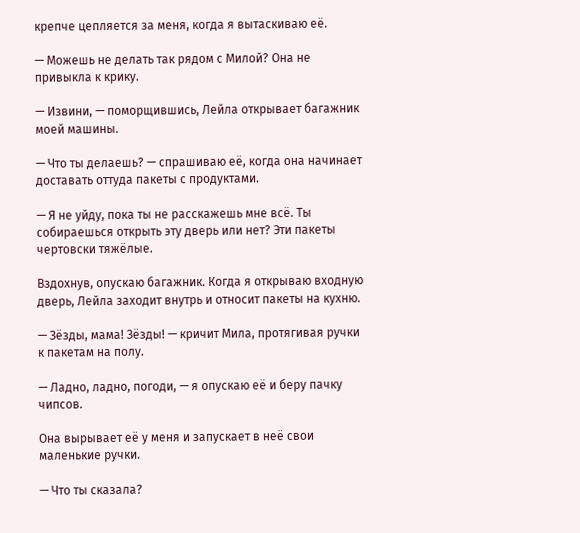крепче цепляется за меня, когда я вытаскиваю её.

— Можешь не делать так рядом с Милой? Она не привыкла к крику.

— Извини, — поморщившись, Лейла открывает багажник моей машины.

— Что ты делаешь? — спрашиваю её, когда она начинает доставать оттуда пакеты с продуктами.

— Я не уйду, пока ты не расскажешь мне всё. Ты собираешься открыть эту дверь или нет? Эти пакеты чертовски тяжёлые.

Вздохнув, опускаю багажник. Когда я открываю входную дверь, Лейла заходит внутрь и относит пакеты на кухню.

— Зёзды, мама! Зёзды! — кричит Мила, протягивая ручки к пакетам на полу.

— Ладно, ладно, погоди, — я опускаю её и беру пачку чипсов.

Она вырывает её у меня и запускает в неё свои маленькие ручки.

— Что ты сказала?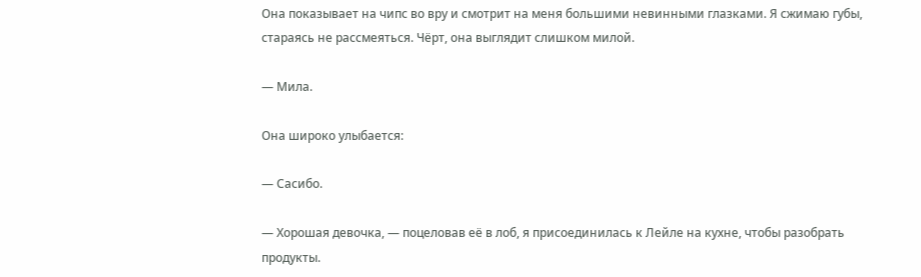Она показывает на чипс во вру и смотрит на меня большими невинными глазками. Я сжимаю губы, стараясь не рассмеяться. Чёрт, она выглядит слишком милой.

— Мила.

Она широко улыбается:

— Сасибо.

— Хорошая девочка, — поцеловав её в лоб, я присоединилась к Лейле на кухне, чтобы разобрать продукты.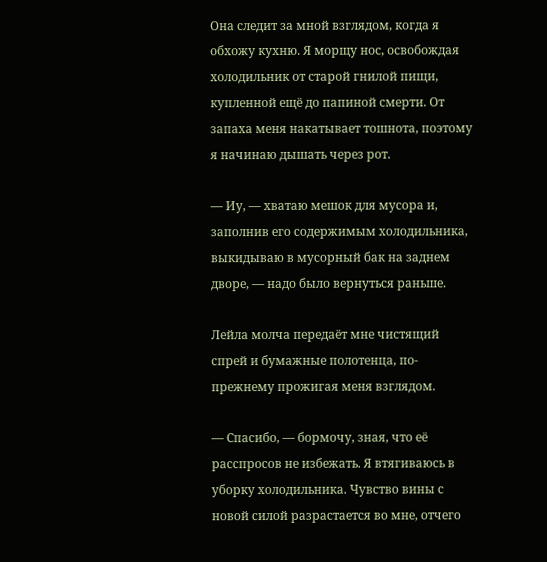Она следит за мной взглядом, когда я обхожу кухню. Я морщу нос, освобождая холодильник от старой гнилой пищи, купленной ещё до папиной смерти. От запаха меня накатывает тошнота, поэтому я начинаю дышать через рот.

— Иу, — хватаю мешок для мусора и, заполнив его содержимым холодильника, выкидываю в мусорный бак на заднем дворе, — надо было вернуться раньше.

Лейла молча передаёт мне чистящий спрей и бумажные полотенца, по-прежнему прожигая меня взглядом.

— Спасибо, — бормочу, зная, что её расспросов не избежать. Я втягиваюсь в уборку холодильника. Чувство вины с новой силой разрастается во мне, отчего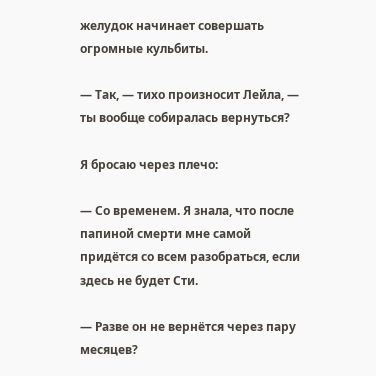желудок начинает совершать огромные кульбиты.

— Так, — тихо произносит Лейла, — ты вообще собиралась вернуться?

Я бросаю через плечо:

— Со временем. Я знала, что после папиной смерти мне самой придётся со всем разобраться, если здесь не будет Сти.

— Разве он не вернётся через пару месяцев?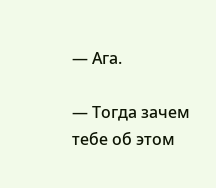— Ага.

— Тогда зачем тебе об этом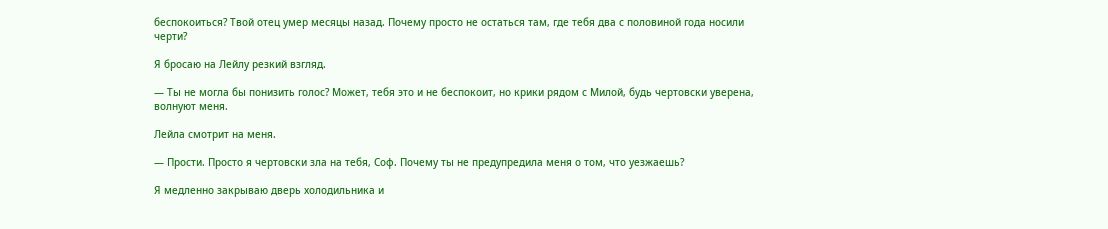беспокоиться? Твой отец умер месяцы назад. Почему просто не остаться там, где тебя два с половиной года носили черти?

Я бросаю на Лейлу резкий взгляд.

— Ты не могла бы понизить голос? Может, тебя это и не беспокоит, но крики рядом с Милой, будь чертовски уверена, волнуют меня.

Лейла смотрит на меня.

— Прости. Просто я чертовски зла на тебя, Соф. Почему ты не предупредила меня о том, что уезжаешь?

Я медленно закрываю дверь холодильника и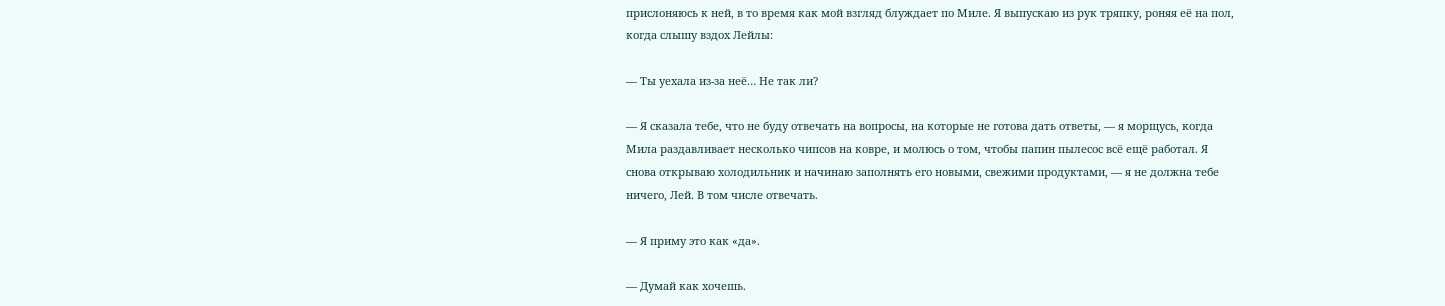прислоняюсь к ней, в то время как мой взгляд блуждает по Миле. Я выпускаю из рук тряпку, роняя её на пол, когда слышу вздох Лейлы:

— Ты уехала из-за неё… Не так ли?

— Я сказала тебе, что не буду отвечать на вопросы, на которые не готова дать ответы, — я морщусь, когда Мила раздавливает несколько чипсов на ковре, и молюсь о том, чтобы папин пылесос всё ещё работал. Я снова открываю холодильник и начинаю заполнять его новыми, свежими продуктами, — я не должна тебе ничего, Лей. В том числе отвечать.

— Я приму это как «да».

— Думай как хочешь.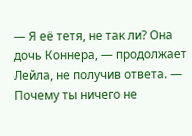— Я её тетя, не так ли? Она дочь Коннера, — продолжает Лейла, не получив ответа. — Почему ты ничего не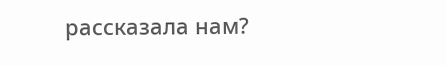рассказала нам?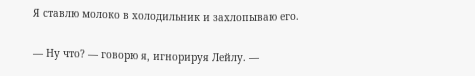Я ставлю молоко в холодильник и захлопываю его.

— Ну что? — говорю я, игнорируя Лейлу. —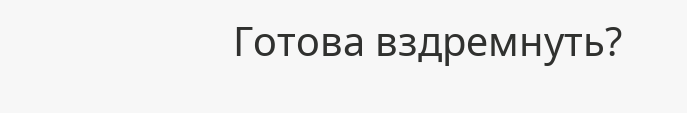Готова вздремнуть?